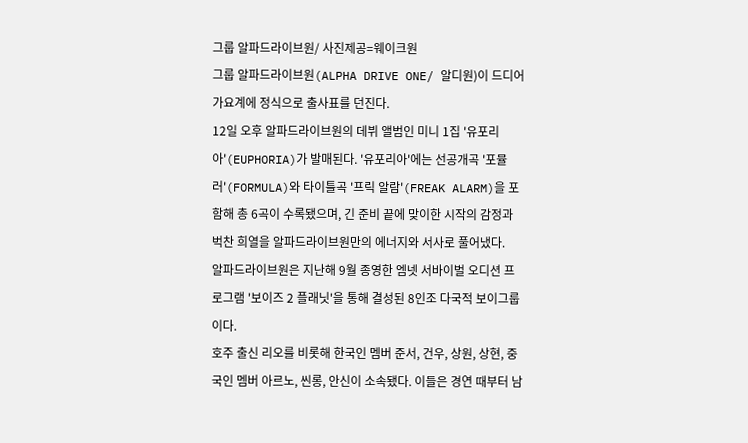그룹 알파드라이브원/ 사진제공=웨이크원
그룹 알파드라이브원(ALPHA DRIVE ONE/ 알디원)이 드디어 가요계에 정식으로 출사표를 던진다.
12일 오후 알파드라이브원의 데뷔 앨범인 미니 1집 '유포리아'(EUPHORIA)가 발매된다. '유포리아'에는 선공개곡 '포뮬러'(FORMULA)와 타이틀곡 '프릭 알람'(FREAK ALARM)을 포함해 총 6곡이 수록됐으며, 긴 준비 끝에 맞이한 시작의 감정과 벅찬 희열을 알파드라이브원만의 에너지와 서사로 풀어냈다.
알파드라이브원은 지난해 9월 종영한 엠넷 서바이벌 오디션 프로그램 '보이즈 2 플래닛'을 통해 결성된 8인조 다국적 보이그룹이다.
호주 출신 리오를 비롯해 한국인 멤버 준서, 건우, 상원, 상현, 중국인 멤버 아르노, 씬롱, 안신이 소속됐다. 이들은 경연 때부터 남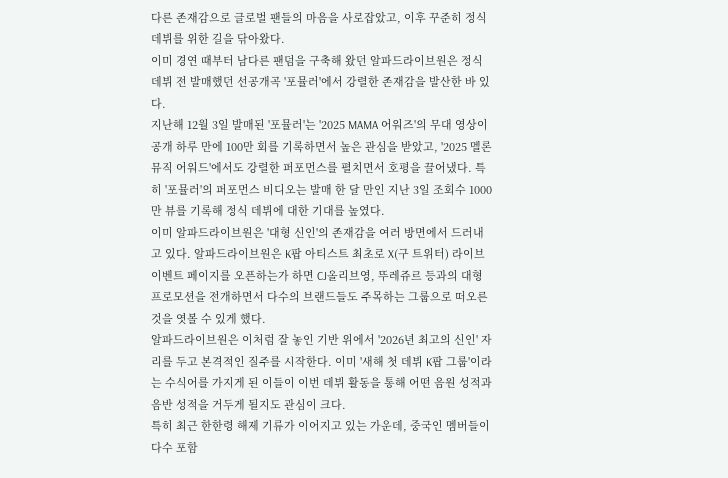다른 존재감으로 글로벌 팬들의 마음을 사로잡았고, 이후 꾸준히 정식 데뷔를 위한 길을 닦아왔다.
이미 경연 때부터 남다른 팬덤을 구축해 왔던 알파드라이브원은 정식 데뷔 전 발매했던 선공개곡 '포뮬러'에서 강렬한 존재감을 발산한 바 있다.
지난해 12월 3일 발매된 '포뮬러'는 '2025 MAMA 어워즈'의 무대 영상이 공개 하루 만에 100만 회를 기록하면서 높은 관심을 받았고, '2025 멜론 뮤직 어워드'에서도 강렬한 퍼포먼스를 펼치면서 호평을 끌어냈다. 특히 '포뮬러'의 퍼포먼스 비디오는 발매 한 달 만인 지난 3일 조회수 1000만 뷰를 기록해 정식 데뷔에 대한 기대를 높였다.
이미 알파드라이브원은 '대형 신인'의 존재감을 여러 방면에서 드러내고 있다. 알파드라이브원은 K팝 아티스트 최초로 X(구 트위터) 라이브 이벤트 페이지를 오픈하는가 하면 CJ올리브영, 뚜레쥬르 등과의 대형 프로모션을 전개하면서 다수의 브랜드들도 주목하는 그룹으로 떠오른 것을 엿볼 수 있게 했다.
알파드라이브원은 이처럼 잘 놓인 기반 위에서 '2026년 최고의 신인' 자리를 두고 본격적인 질주를 시작한다. 이미 '새해 첫 데뷔 K팝 그룹'이라는 수식어를 가지게 된 이들이 이번 데뷔 활동을 통해 어떤 음원 성적과 음반 성적을 거두게 될지도 관심이 크다.
특히 최근 한한령 해제 기류가 이어지고 있는 가운데, 중국인 멤버들이 다수 포함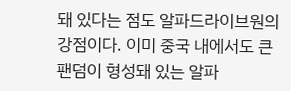돼 있다는 점도 알파드라이브원의 강점이다. 이미 중국 내에서도 큰 팬덤이 형성돼 있는 알파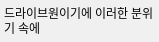드라이브원이기에 이러한 분위기 속에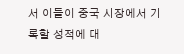서 이들이 중국 시장에서 기록할 성적에 대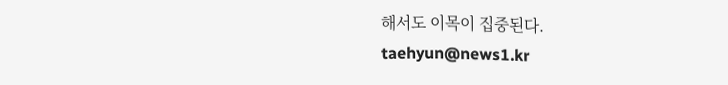해서도 이목이 집중된다.
taehyun@news1.kr